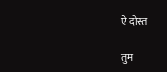ऐ दोस्त

तुम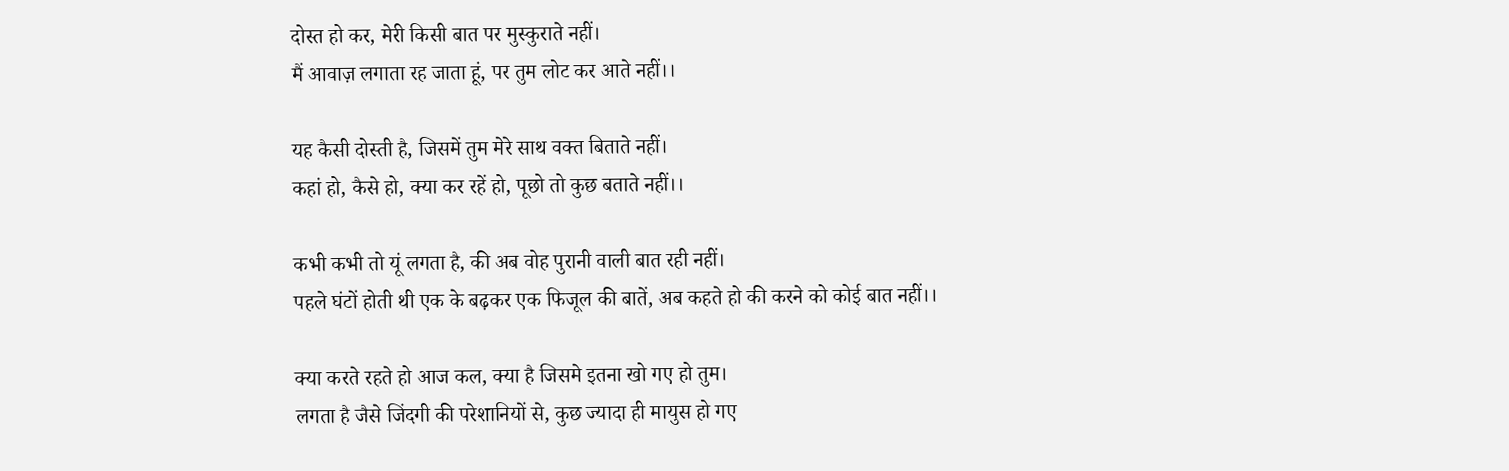दोस्त हो कर, मेरी किसी बात पर मुस्कुराते नहीं।
मैं आवाज़ लगाता रह जाता हूं, पर तुम लोट कर आते नहीं।।

यह कैसी दोस्ती है, जिसमें तुम मेरे साथ वक्त बिताते नहीं।
कहां हो, कैसे हो, क्या कर रहें हो, पूछो तो कुछ बताते नहीं।।

कभी कभी तो यूं लगता है, की अब वोह पुरानी वाली बात रही नहीं।
पहले घंटों होती थी एक के बढ़कर एक फिजूल की बातें, अब कहते हो की करने को कोई बात नहीं।।

क्या करते रहते हो आज कल, क्या है जिसमे इतना खो गए हो तुम।
लगता है जैसे जिंदगी की परेशानियों से, कुछ ज्यादा ही मायुस हो गए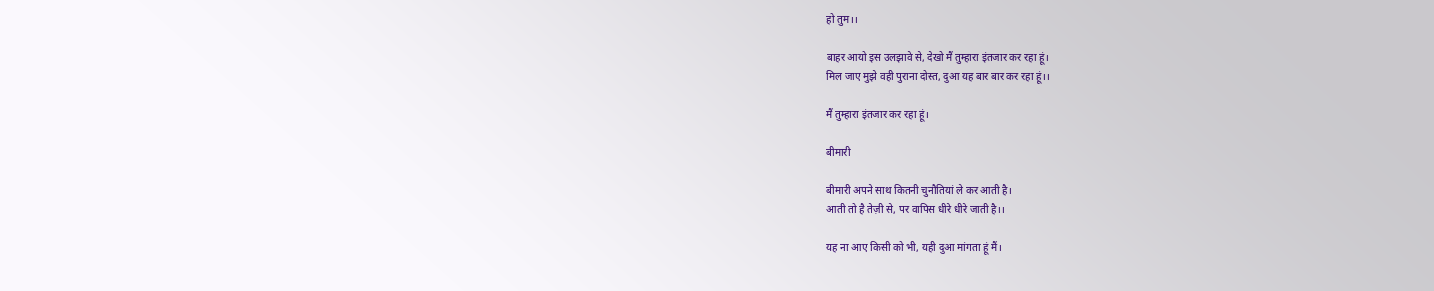हो तुम।।

बाहर आयो इस उलझावे से, देखो मैं तुम्हारा इंतजार कर रहा हूं।
मिल जाए मुझे वही पुराना दोस्त, दुआ यह बार बार कर रहा हूं।।

मैं तुम्हारा इंतजार कर रहा हूं।

बीमारी

बीमारी अपने साथ कितनी चुनौतियां ले कर आती है।
आती तो है तेज़ी से, पर वापिस धीरे धीरे जाती है।।

यह ना आए किसी को भी, यही दुआ मांगता हूं मैं।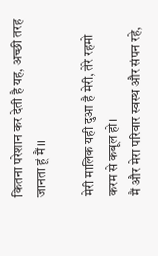कितना परेशान कर देती है यह, अच्छी तरह जानता हूं मैं।।

मेरी मालिक यही दुआ है मेरी, तेरे रहमो करम से कबूल हो।
मैं और मेरा परिवार स्वस्थ और संपन रहे,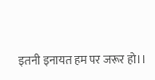इतनी इनायत हम पर जरूर हो।।